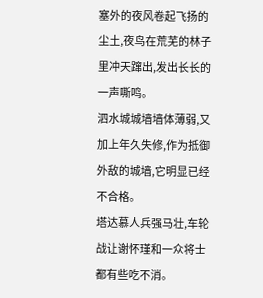塞外的夜风卷起飞扬的尘土,夜鸟在荒芜的林子里冲天蹿出,发出长长的一声嘶鸣。
泗水城城墙墙体薄弱,又加上年久失修,作为抵御外敌的城墙,它明显已经不合格。
塔达慕人兵强马壮,车轮战让谢怀瑾和一众将士都有些吃不消。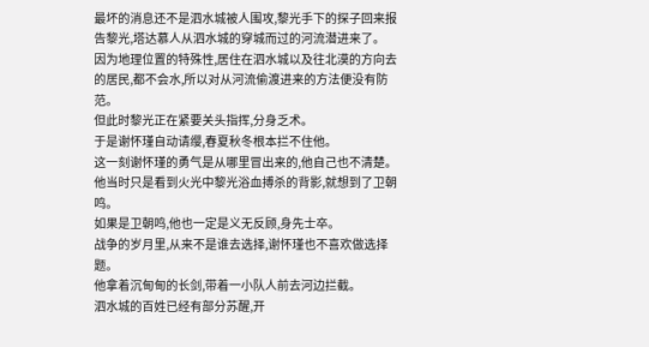最坏的消息还不是泗水城被人围攻,黎光手下的探子回来报告黎光,塔达慕人从泗水城的穿城而过的河流潜进来了。
因为地理位置的特殊性,居住在泗水城以及往北漠的方向去的居民,都不会水,所以对从河流偷渡进来的方法便没有防范。
但此时黎光正在紧要关头指挥,分身乏术。
于是谢怀瑾自动请缨,春夏秋冬根本拦不住他。
这一刻谢怀瑾的勇气是从哪里冒出来的,他自己也不清楚。
他当时只是看到火光中黎光浴血搏杀的背影,就想到了卫朝鸣。
如果是卫朝鸣,他也一定是义无反顾,身先士卒。
战争的岁月里,从来不是谁去选择,谢怀瑾也不喜欢做选择题。
他拿着沉甸甸的长剑,带着一小队人前去河边拦截。
泗水城的百姓已经有部分苏醒,开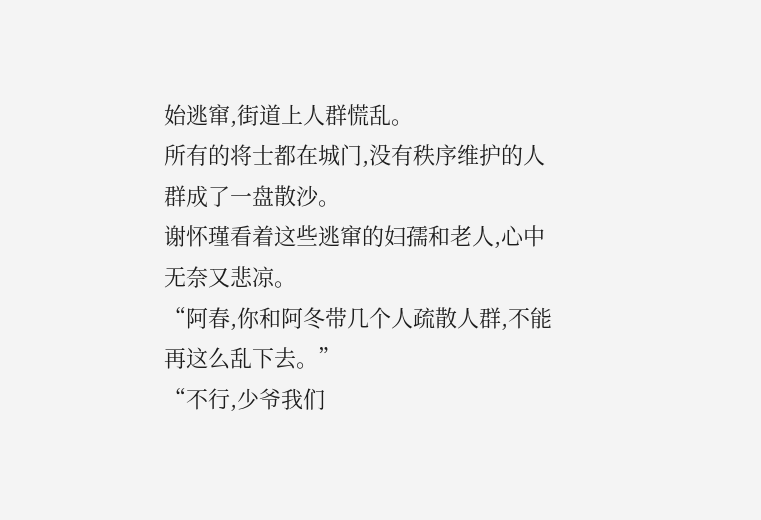始逃窜,街道上人群慌乱。
所有的将士都在城门,没有秩序维护的人群成了一盘散沙。
谢怀瑾看着这些逃窜的妇孺和老人,心中无奈又悲凉。
“阿春,你和阿冬带几个人疏散人群,不能再这么乱下去。”
“不行,少爷我们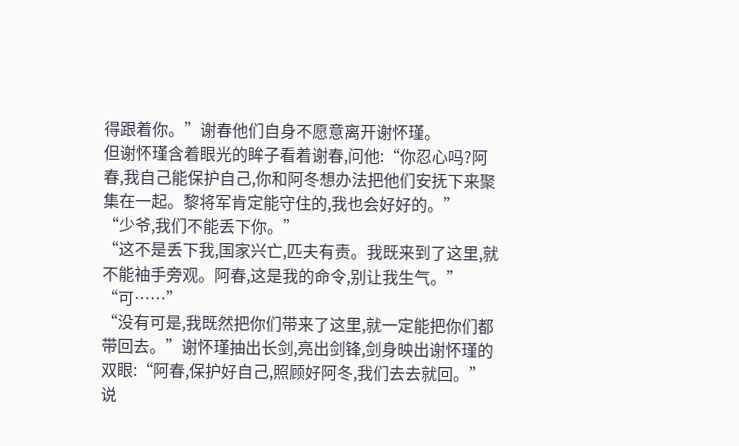得跟着你。”谢春他们自身不愿意离开谢怀瑾。
但谢怀瑾含着眼光的眸子看着谢春,问他:“你忍心吗?阿春,我自己能保护自己,你和阿冬想办法把他们安抚下来聚集在一起。黎将军肯定能守住的,我也会好好的。”
“少爷,我们不能丢下你。”
“这不是丢下我,国家兴亡,匹夫有责。我既来到了这里,就不能袖手旁观。阿春,这是我的命令,别让我生气。”
“可……”
“没有可是,我既然把你们带来了这里,就一定能把你们都带回去。”谢怀瑾抽出长剑,亮出剑锋,剑身映出谢怀瑾的双眼:“阿春,保护好自己,照顾好阿冬,我们去去就回。”
说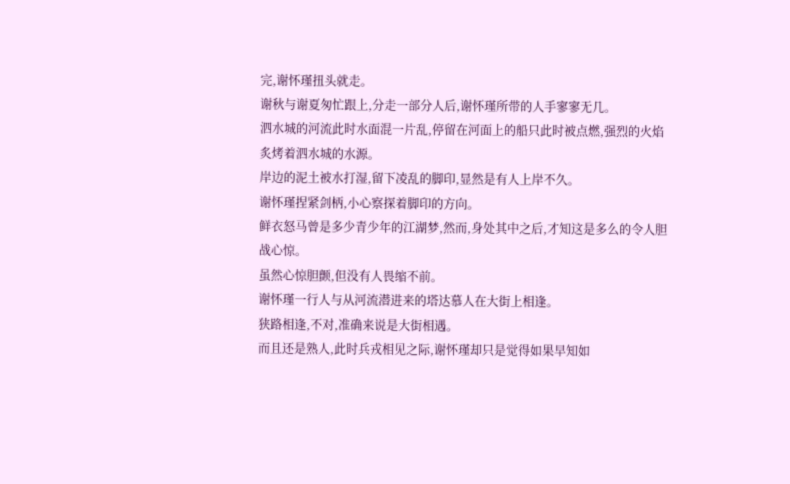完,谢怀瑾扭头就走。
谢秋与谢夏匆忙跟上,分走一部分人后,谢怀瑾所带的人手寥寥无几。
泗水城的河流此时水面混一片乱,停留在河面上的船只此时被点燃,强烈的火焰炙烤着泗水城的水源。
岸边的泥土被水打湿,留下凌乱的脚印,显然是有人上岸不久。
谢怀瑾捏紧剑柄,小心察探着脚印的方向。
鲜衣怒马曾是多少青少年的江湖梦,然而,身处其中之后,才知这是多么的令人胆战心惊。
虽然心惊胆颤,但没有人畏缩不前。
谢怀瑾一行人与从河流潜进来的塔达慕人在大街上相逢。
狭路相逢,不对,准确来说是大街相遇。
而且还是熟人,此时兵戎相见之际,谢怀瑾却只是觉得如果早知如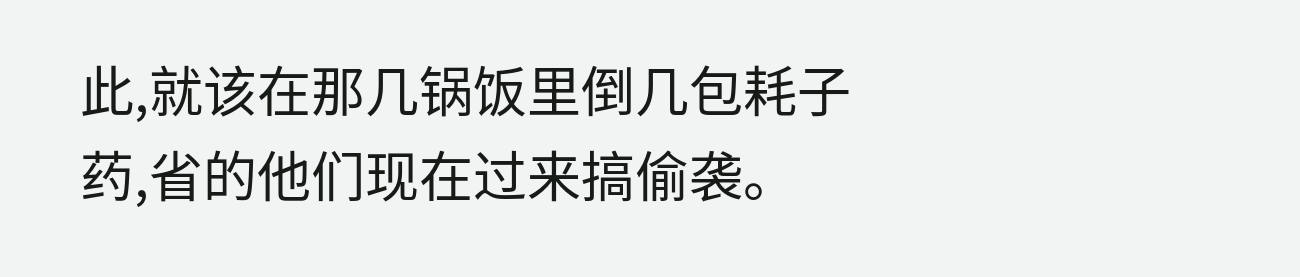此,就该在那几锅饭里倒几包耗子药,省的他们现在过来搞偷袭。